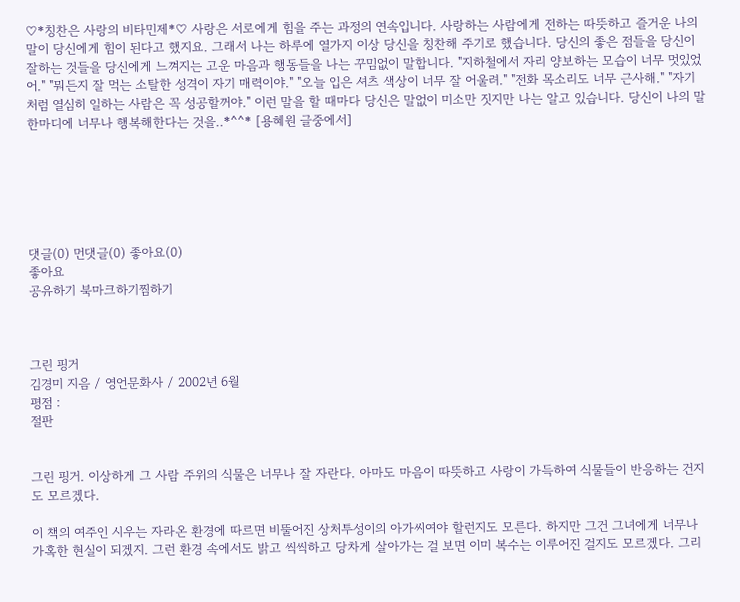♡*칭찬은 사랑의 비타민제*♡ 사랑은 서로에게 힘을 주는 과정의 연속입니다. 사랑하는 사람에게 전하는 따뜻하고 즐거운 나의 말이 당신에게 힘이 된다고 했지요. 그래서 나는 하루에 열가지 이상 당신을 칭찬해 주기로 했습니다. 당신의 좋은 점들을 당신이 잘하는 것들을 당신에게 느껴지는 고운 마음과 행동들을 나는 꾸밈없이 말합니다. "지하철에서 자리 양보하는 모습이 너무 멋있었어." "뭐든지 잘 먹는 소탈한 성격이 자기 매력이야." "오늘 입은 셔츠 색상이 너무 잘 어울려." "전화 목소리도 너무 근사해." "자기처럼 열심히 일하는 사람은 꼭 성공할꺼야." 이런 말을 할 때마다 당신은 말없이 미소만 짓지만 나는 알고 있습니다. 당신이 나의 말 한마디에 너무나 행복해한다는 것을..*^^* [용혜원 글중에서]






댓글(0) 먼댓글(0) 좋아요(0)
좋아요
공유하기 북마크하기찜하기



그린 핑거
김경미 지음 / 영언문화사 / 2002년 6월
평점 :
절판


그린 핑거. 이상하게 그 사람 주위의 식물은 너무나 잘 자란다. 아마도 마음이 따뜻하고 사랑이 가득하여 식물들이 반응하는 건지도 모르겠다.

이 책의 여주인 시우는 자라온 환경에 따르면 비뚤어진 상처투성이의 아가씨여야 할런지도 모른다. 하지만 그건 그녀에게 너무나 가혹한 현실이 되겠지. 그런 환경 속에서도 밝고 씩씩하고 당차게 살아가는 걸 보면 이미 복수는 이루어진 걸지도 모르겠다. 그리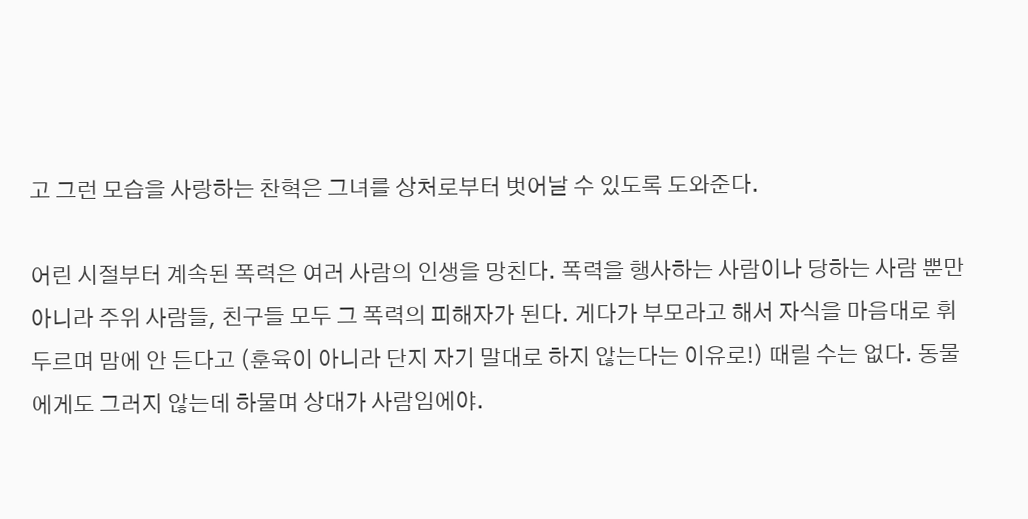고 그런 모습을 사랑하는 찬혁은 그녀를 상처로부터 벗어날 수 있도록 도와준다.

어린 시절부터 계속된 폭력은 여러 사람의 인생을 망친다. 폭력을 행사하는 사람이나 당하는 사람 뿐만 아니라 주위 사람들, 친구들 모두 그 폭력의 피해자가 된다. 게다가 부모라고 해서 자식을 마음대로 휘두르며 맘에 안 든다고 (훈육이 아니라 단지 자기 말대로 하지 않는다는 이유로!) 때릴 수는 없다. 동물에게도 그러지 않는데 하물며 상대가 사람임에야.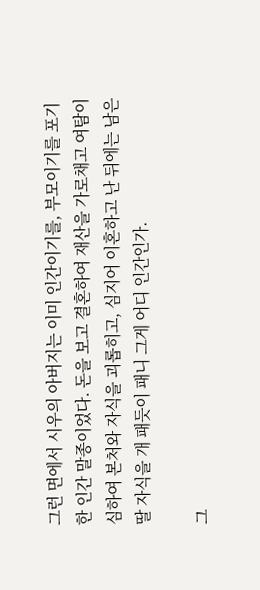그런 면에서 시우의 아버지는 이미 인간이기를, 부모이기를 포기한 인간 말종이었다. 돈을 보고 결혼하여 재산을 가로채고 여탐이 심하여 본처와 자식을 괴롭히고, 심지어 이혼하고 난 뒤에는 남은 딸 자식을 개 패듯이 패니 그게 어디 인간인가.

그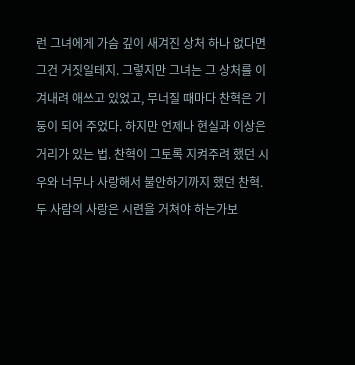런 그녀에게 가슴 깊이 새겨진 상처 하나 없다면 그건 거짓일테지. 그렇지만 그녀는 그 상처를 이겨내려 애쓰고 있었고, 무너질 때마다 찬혁은 기둥이 되어 주었다. 하지만 언제나 현실과 이상은 거리가 있는 법. 찬혁이 그토록 지켜주려 했던 시우와 너무나 사랑해서 불안하기까지 했던 찬혁. 두 사람의 사랑은 시련을 거쳐야 하는가보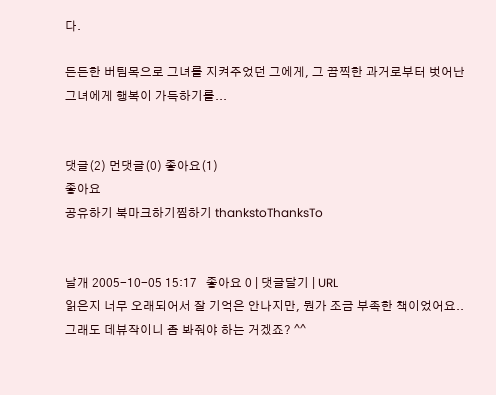다.

든든한 버팀목으로 그녀를 지켜주었던 그에게, 그 끔찍한 과거로부터 벗어난 그녀에게 행복이 가득하기를...


댓글(2) 먼댓글(0) 좋아요(1)
좋아요
공유하기 북마크하기찜하기 thankstoThanksTo


날개 2005-10-05 15:17   좋아요 0 | 댓글달기 | URL
읽은지 너무 오래되어서 잘 기억은 안나지만, 뭔가 조금 부족한 책이었어요.. 그래도 데뷰작이니 좀 봐줘야 하는 거겠죠? ^^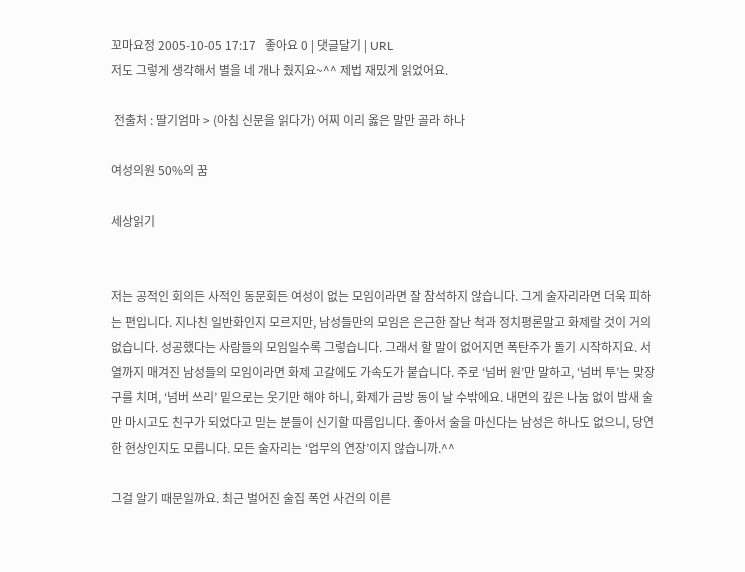꼬마요정 2005-10-05 17:17   좋아요 0 | 댓글달기 | URL
저도 그렇게 생각해서 별을 네 개나 줬지요~^^ 제법 재밌게 읽었어요.

 전출처 : 딸기엄마 > (아침 신문을 읽다가) 어찌 이리 옳은 말만 골라 하나

여성의원 50%의 꿈

세상읽기


저는 공적인 회의든 사적인 동문회든 여성이 없는 모임이라면 잘 참석하지 않습니다. 그게 술자리라면 더욱 피하는 편입니다. 지나친 일반화인지 모르지만, 남성들만의 모임은 은근한 잘난 척과 정치평론말고 화제랄 것이 거의 없습니다. 성공했다는 사람들의 모임일수록 그렇습니다. 그래서 할 말이 없어지면 폭탄주가 돌기 시작하지요. 서열까지 매겨진 남성들의 모임이라면 화제 고갈에도 가속도가 붙습니다. 주로 ‘넘버 원’만 말하고, ‘넘버 투’는 맞장구를 치며, ‘넘버 쓰리’ 밑으로는 웃기만 해야 하니, 화제가 금방 동이 날 수밖에요. 내면의 깊은 나눔 없이 밤새 술만 마시고도 친구가 되었다고 믿는 분들이 신기할 따름입니다. 좋아서 술을 마신다는 남성은 하나도 없으니, 당연한 현상인지도 모릅니다. 모든 술자리는 ‘업무의 연장’이지 않습니까.^^

그걸 알기 때문일까요. 최근 벌어진 술집 폭언 사건의 이른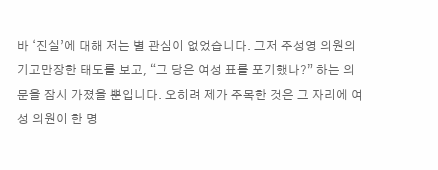바 ‘진실’에 대해 저는 별 관심이 없었습니다. 그저 주성영 의원의 기고만장한 태도를 보고, “그 당은 여성 표를 포기했나?” 하는 의문을 잠시 가졌을 뿐입니다. 오히려 제가 주목한 것은 그 자리에 여성 의원이 한 명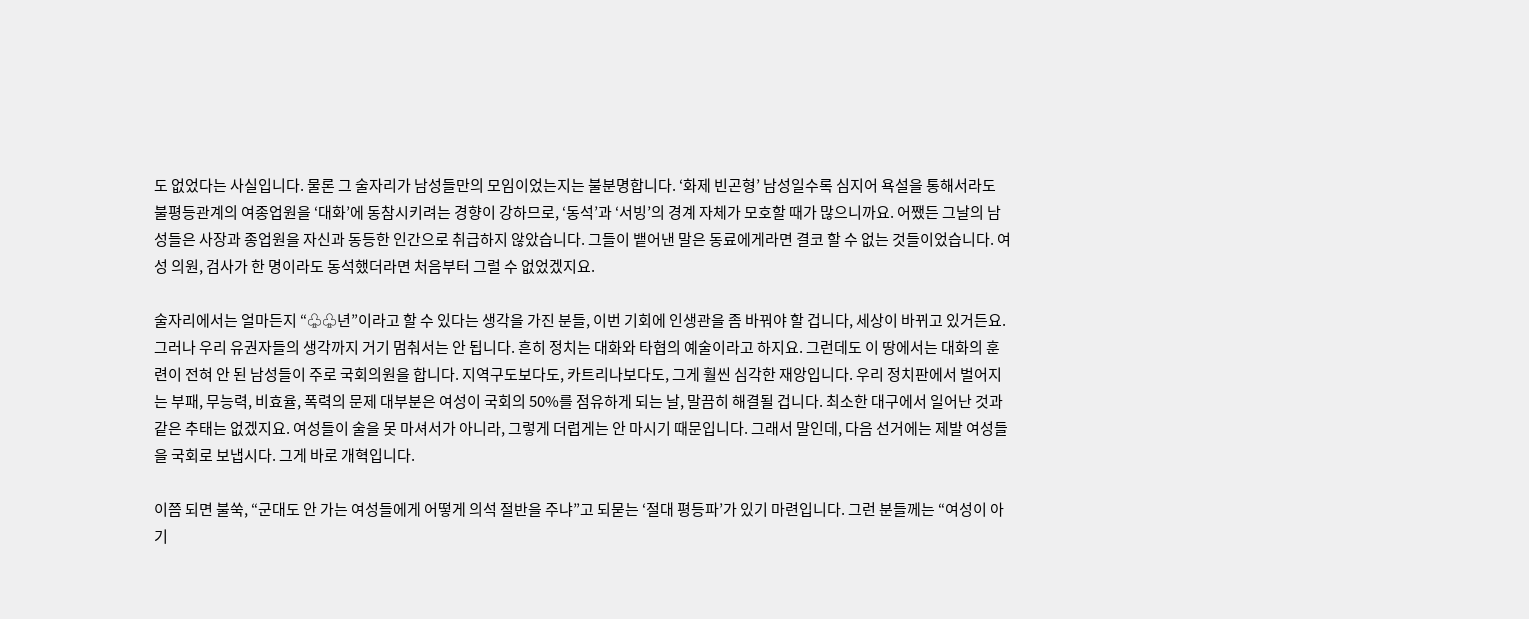도 없었다는 사실입니다. 물론 그 술자리가 남성들만의 모임이었는지는 불분명합니다. ‘화제 빈곤형’ 남성일수록 심지어 욕설을 통해서라도 불평등관계의 여종업원을 ‘대화’에 동참시키려는 경향이 강하므로, ‘동석’과 ‘서빙’의 경계 자체가 모호할 때가 많으니까요. 어쨌든 그날의 남성들은 사장과 종업원을 자신과 동등한 인간으로 취급하지 않았습니다. 그들이 뱉어낸 말은 동료에게라면 결코 할 수 없는 것들이었습니다. 여성 의원, 검사가 한 명이라도 동석했더라면 처음부터 그럴 수 없었겠지요.

술자리에서는 얼마든지 “♧♧년”이라고 할 수 있다는 생각을 가진 분들, 이번 기회에 인생관을 좀 바꿔야 할 겁니다, 세상이 바뀌고 있거든요. 그러나 우리 유권자들의 생각까지 거기 멈춰서는 안 됩니다. 흔히 정치는 대화와 타협의 예술이라고 하지요. 그런데도 이 땅에서는 대화의 훈련이 전혀 안 된 남성들이 주로 국회의원을 합니다. 지역구도보다도, 카트리나보다도, 그게 훨씬 심각한 재앙입니다. 우리 정치판에서 벌어지는 부패, 무능력, 비효율, 폭력의 문제 대부분은 여성이 국회의 50%를 점유하게 되는 날, 말끔히 해결될 겁니다. 최소한 대구에서 일어난 것과 같은 추태는 없겠지요. 여성들이 술을 못 마셔서가 아니라, 그렇게 더럽게는 안 마시기 때문입니다. 그래서 말인데, 다음 선거에는 제발 여성들을 국회로 보냅시다. 그게 바로 개혁입니다.

이쯤 되면 불쑥, “군대도 안 가는 여성들에게 어떻게 의석 절반을 주냐”고 되묻는 ‘절대 평등파’가 있기 마련입니다. 그런 분들께는 “여성이 아기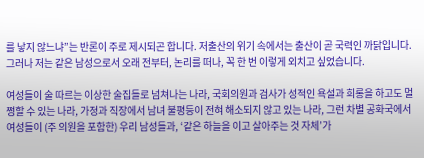를 낳지 않느냐”는 반론이 주로 제시되곤 합니다. 저출산의 위기 속에서는 출산이 곧 국력인 까닭입니다. 그러나 저는 같은 남성으로서 오래 전부터, 논리를 떠나, 꼭 한 번 이렇게 외치고 싶었습니다.

여성들이 술 따르는 이상한 술집들로 넘쳐나는 나라, 국회의원과 검사가 성적인 욕설과 희롱을 하고도 멀쩡할 수 있는 나라, 가정과 직장에서 남녀 불평등이 전혀 해소되지 않고 있는 나라, 그런 차별 공화국에서 여성들이 (주 의원을 포함한) 우리 남성들과, ‘같은 하늘을 이고 살아주는 것 자체’가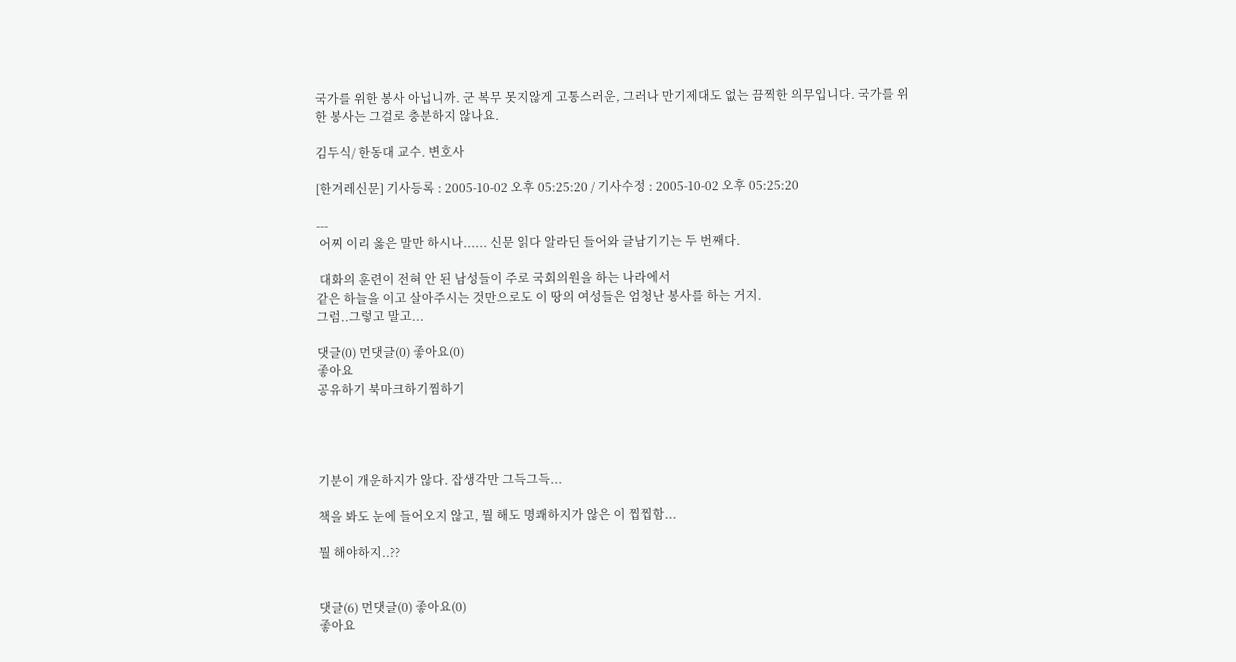국가를 위한 봉사 아닙니까. 군 복무 못지않게 고통스러운, 그러나 만기제대도 없는 끔찍한 의무입니다. 국가를 위한 봉사는 그걸로 충분하지 않나요.

김두식/ 한동대 교수. 변호사

[한겨레신문] 기사등록 : 2005-10-02 오후 05:25:20 / 기사수정 : 2005-10-02 오후 05:25:20

---
 어찌 이리 옳은 말만 하시나...... 신문 읽다 알라딘 들어와 글남기기는 두 번째다.

 대화의 훈련이 전혀 안 된 남성들이 주로 국회의원을 하는 나라에서
같은 하늘을 이고 살아주시는 것만으로도 이 땅의 여성들은 엄청난 봉사를 하는 거지.
그럼..그렇고 말고...

댓글(0) 먼댓글(0) 좋아요(0)
좋아요
공유하기 북마크하기찜하기




기분이 개운하지가 않다. 잡생각만 그득그득...

책을 봐도 눈에 들어오지 않고, 뭘 해도 명쾌하지가 않은 이 찝찝함...

뭘 해야하지..??


댓글(6) 먼댓글(0) 좋아요(0)
좋아요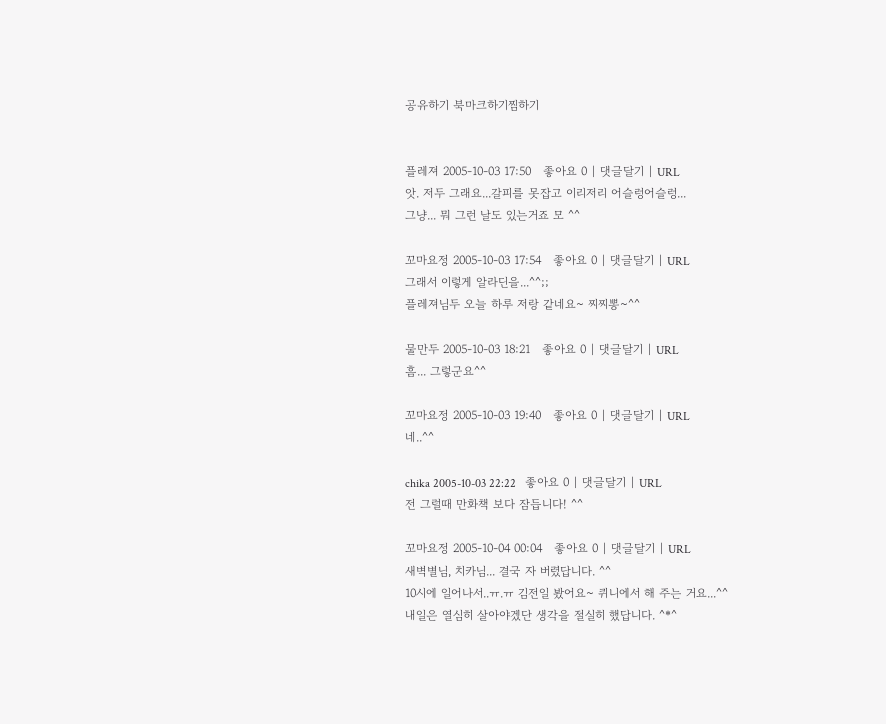공유하기 북마크하기찜하기


플레져 2005-10-03 17:50   좋아요 0 | 댓글달기 | URL
앗. 저두 그래요...갈피를 못잡고 이리저리 어슬렁어슬렁...
그냥... 뭐 그런 날도 있는거죠 모 ^^

꼬마요정 2005-10-03 17:54   좋아요 0 | 댓글달기 | URL
그래서 이렇게 알라딘을...^^;;
플레져님두 오늘 하루 저랑 같네요~ 찌찌뽕~^^

물만두 2005-10-03 18:21   좋아요 0 | 댓글달기 | URL
흠... 그렇군요^^

꼬마요정 2005-10-03 19:40   좋아요 0 | 댓글달기 | URL
네..^^

chika 2005-10-03 22:22   좋아요 0 | 댓글달기 | URL
전 그럴때 만화책 보다 잠듭니다! ^^

꼬마요정 2005-10-04 00:04   좋아요 0 | 댓글달기 | URL
새벽별님, 치카님... 결국 자 버렸답니다. ^^
10시에 일어나서..ㅠ.ㅠ 김전일 봤어요~ 퀴니에서 해 주는 거요...^^
내일은 열심히 살아야겠단 생각을 절실히 했답니다. ^*^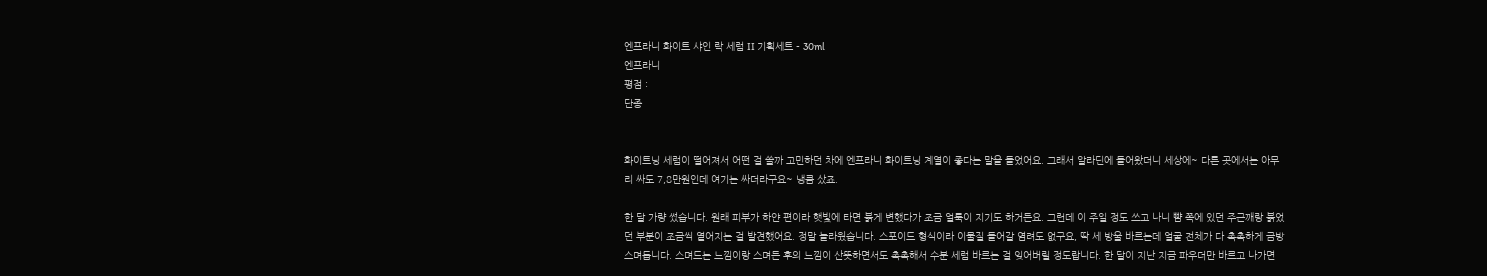엔프라니 화이트 샤인 락 세럼 II 기획세트 - 30ml
엔프라니
평점 :
단종


화이트닝 세럼이 떨어져서 어떤 걸 쓸까 고민하던 차에 엔프라니 화이트닝 계열이 좋다는 말을 들었어요. 그래서 알라딘에 들어왔더니 세상에~ 다른 곳에서는 아무리 싸도 7,8만원인데 여기는 싸더라구요~ 냉큼 샀죠.

한 달 가량 썼습니다. 원래 피부가 하얀 편이라 햇빛에 타면 붉게 변했다가 조금 얼룩이 지기도 하거든요. 그런데 이 주일 정도 쓰고 나니 뺨 쪽에 있던 주근깨랑 붉었던 부분이 조금씩 옅어지는 걸 발견했어요. 정말 놀라웠습니다. 스포이드 형식이라 이물질 들어갈 염려도 없구요, 딱 세 방울 바르는데 얼굴 전체가 다 촉촉하게 금방 스며듭니다. 스며드는 느낌이랑 스며든 후의 느낌이 산뜻하면서도 촉촉해서 수분 세럼 바르는 걸 잊어버릴 정도랍니다. 한 달이 지난 지금 파우더만 바르고 나가면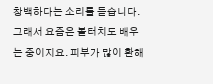창백하다는 소리를 듣습니다. 그래서 요즘은 볼터치도 배우는 중이지요. 피부가 많이 환해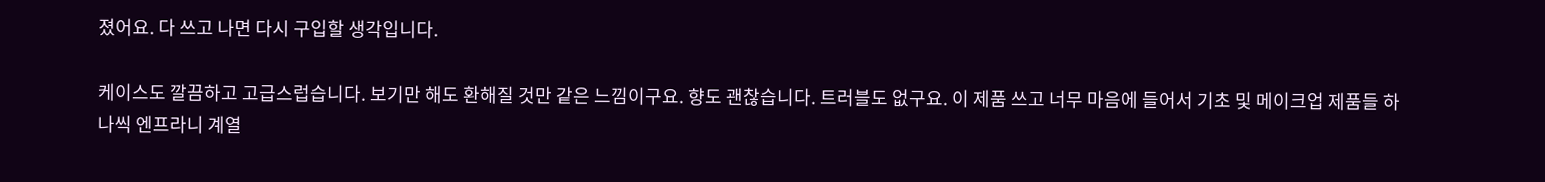졌어요. 다 쓰고 나면 다시 구입할 생각입니다.

케이스도 깔끔하고 고급스럽습니다. 보기만 해도 환해질 것만 같은 느낌이구요. 향도 괜찮습니다. 트러블도 없구요. 이 제품 쓰고 너무 마음에 들어서 기초 및 메이크업 제품들 하나씩 엔프라니 계열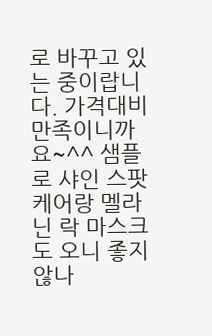로 바꾸고 있는 중이랍니다. 가격대비 만족이니까요~^^ 샘플로 샤인 스팟 케어랑 멜라닌 락 마스크도 오니 좋지 않나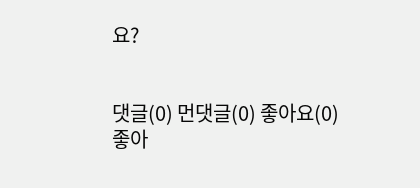요?


댓글(0) 먼댓글(0) 좋아요(0)
좋아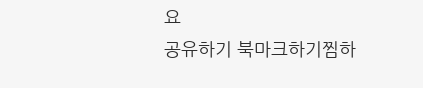요
공유하기 북마크하기찜하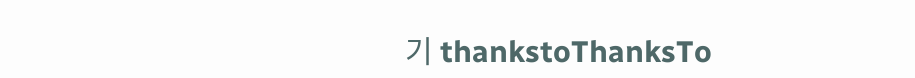기 thankstoThanksTo